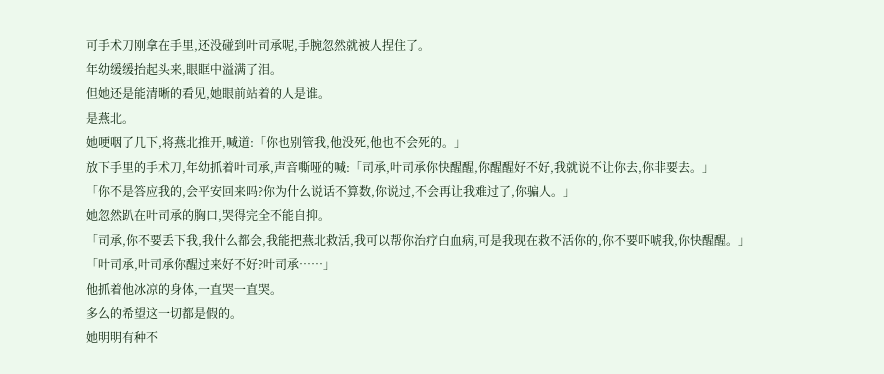可手术刀刚拿在手里,还没碰到叶司承呢,手腕忽然就被人捏住了。
年幼缓缓抬起头来,眼眶中溢满了泪。
但她还是能清晰的看见,她眼前站着的人是谁。
是燕北。
她哽咽了几下,将燕北推开,喊道:「你也别管我,他没死,他也不会死的。」
放下手里的手术刀,年幼抓着叶司承,声音嘶哑的喊:「司承,叶司承你快醒醒,你醒醒好不好,我就说不让你去,你非要去。」
「你不是答应我的,会平安回来吗?你为什么说话不算数,你说过,不会再让我难过了,你骗人。」
她忽然趴在叶司承的胸口,哭得完全不能自抑。
「司承,你不要丢下我,我什么都会,我能把燕北救活,我可以帮你治疗白血病,可是我现在救不活你的,你不要吓唬我,你快醒醒。」
「叶司承,叶司承你醒过来好不好?叶司承……」
他抓着他冰凉的身体,一直哭一直哭。
多么的希望这一切都是假的。
她明明有种不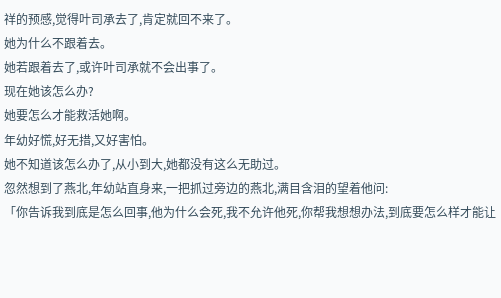祥的预感,觉得叶司承去了,肯定就回不来了。
她为什么不跟着去。
她若跟着去了,或许叶司承就不会出事了。
现在她该怎么办?
她要怎么才能救活她啊。
年幼好慌,好无措,又好害怕。
她不知道该怎么办了,从小到大,她都没有这么无助过。
忽然想到了燕北,年幼站直身来,一把抓过旁边的燕北,满目含泪的望着他问:
「你告诉我到底是怎么回事,他为什么会死,我不允许他死,你帮我想想办法,到底要怎么样才能让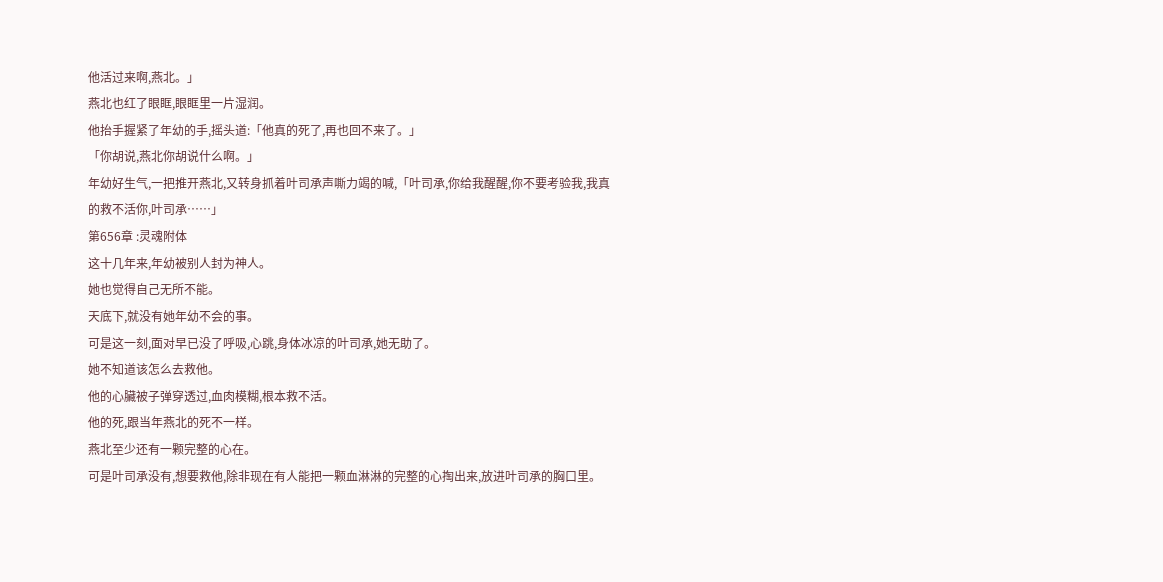他活过来啊,燕北。」
燕北也红了眼眶,眼眶里一片湿润。
他抬手握紧了年幼的手,摇头道:「他真的死了,再也回不来了。」
「你胡说,燕北你胡说什么啊。」
年幼好生气,一把推开燕北,又转身抓着叶司承声嘶力竭的喊,「叶司承,你给我醒醒,你不要考验我,我真的救不活你,叶司承……」
第656章 :灵魂附体
这十几年来,年幼被别人封为神人。
她也觉得自己无所不能。
天底下,就没有她年幼不会的事。
可是这一刻,面对早已没了呼吸,心跳,身体冰凉的叶司承,她无助了。
她不知道该怎么去救他。
他的心臟被子弹穿透过,血肉模糊,根本救不活。
他的死,跟当年燕北的死不一样。
燕北至少还有一颗完整的心在。
可是叶司承没有,想要救他,除非现在有人能把一颗血淋淋的完整的心掏出来,放进叶司承的胸口里。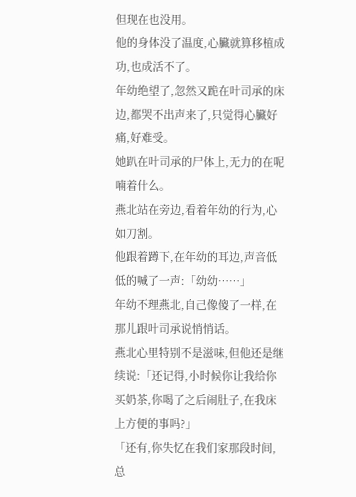但现在也没用。
他的身体没了温度,心臟就算移植成功,也成活不了。
年幼绝望了,忽然又跪在叶司承的床边,都哭不出声来了,只觉得心臟好痛,好难受。
她趴在叶司承的尸体上,无力的在呢喃着什么。
燕北站在旁边,看着年幼的行为,心如刀割。
他跟着蹲下,在年幼的耳边,声音低低的喊了一声:「幼幼……」
年幼不理燕北,自己像傻了一样,在那儿跟叶司承说悄悄话。
燕北心里特别不是滋味,但他还是继续说:「还记得,小时候你让我给你买奶茶,你喝了之后闹肚子,在我床上方便的事吗?」
「还有,你失忆在我们家那段时间,总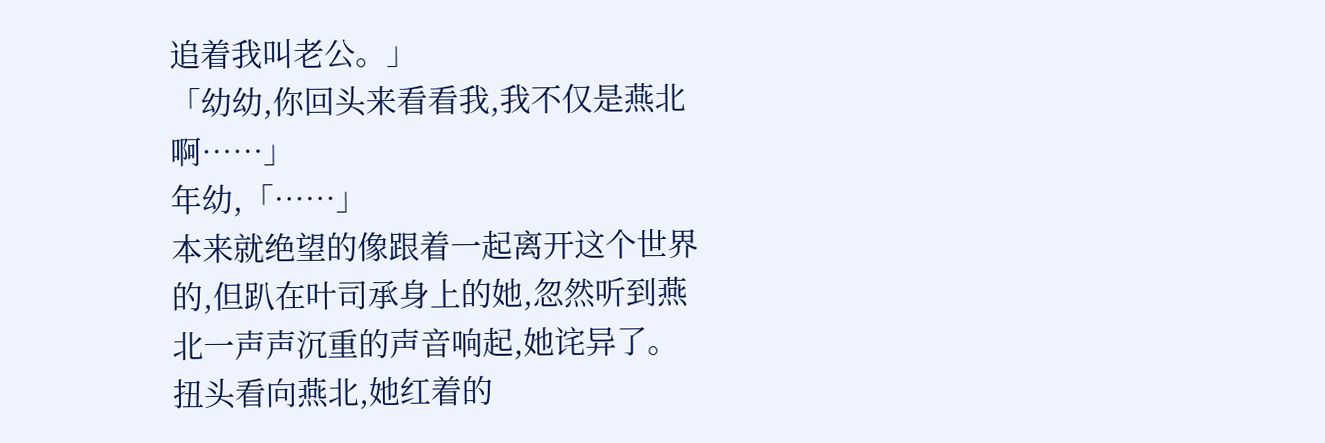追着我叫老公。」
「幼幼,你回头来看看我,我不仅是燕北啊……」
年幼,「……」
本来就绝望的像跟着一起离开这个世界的,但趴在叶司承身上的她,忽然听到燕北一声声沉重的声音响起,她诧异了。
扭头看向燕北,她红着的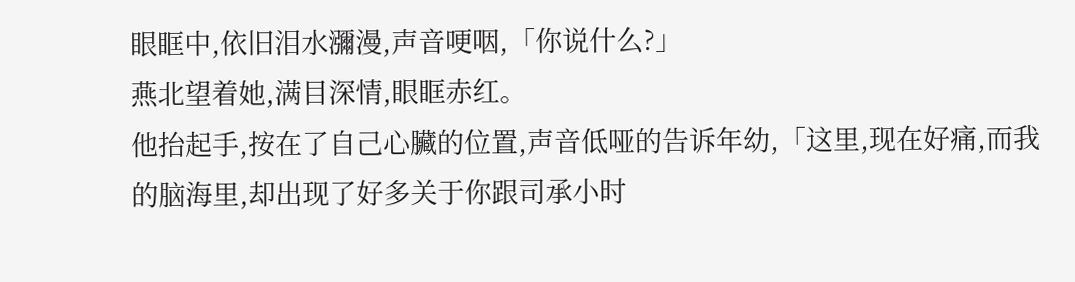眼眶中,依旧泪水瀰漫,声音哽咽,「你说什么?」
燕北望着她,满目深情,眼眶赤红。
他抬起手,按在了自己心臟的位置,声音低哑的告诉年幼,「这里,现在好痛,而我的脑海里,却出现了好多关于你跟司承小时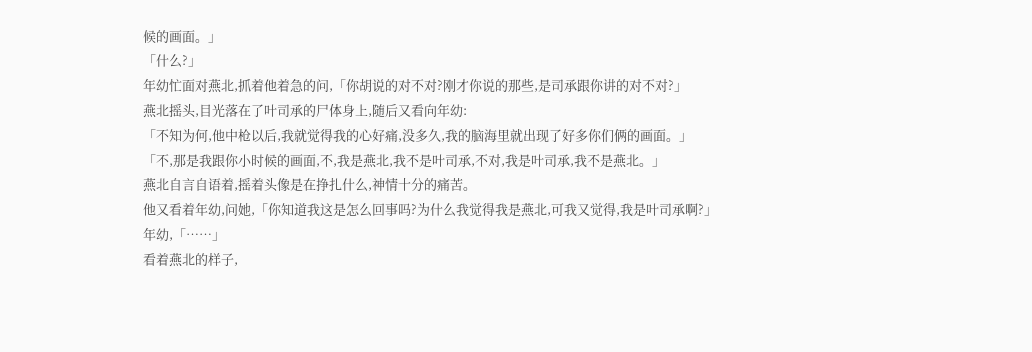候的画面。」
「什么?」
年幼忙面对燕北,抓着他着急的问,「你胡说的对不对?刚才你说的那些,是司承跟你讲的对不对?」
燕北摇头,目光落在了叶司承的尸体身上,随后又看向年幼:
「不知为何,他中枪以后,我就觉得我的心好痛,没多久,我的脑海里就出现了好多你们俩的画面。」
「不,那是我跟你小时候的画面,不,我是燕北,我不是叶司承,不对,我是叶司承,我不是燕北。」
燕北自言自语着,摇着头像是在挣扎什么,神情十分的痛苦。
他又看着年幼,问她,「你知道我这是怎么回事吗?为什么我觉得我是燕北,可我又觉得,我是叶司承啊?」
年幼,「……」
看着燕北的样子,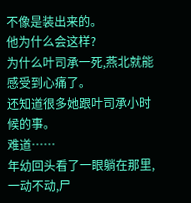不像是装出来的。
他为什么会这样?
为什么叶司承一死,燕北就能感受到心痛了。
还知道很多她跟叶司承小时候的事。
难道……
年幼回头看了一眼躺在那里,一动不动,尸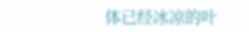体已经冰凉的叶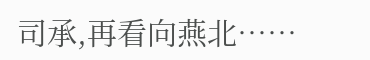司承,再看向燕北……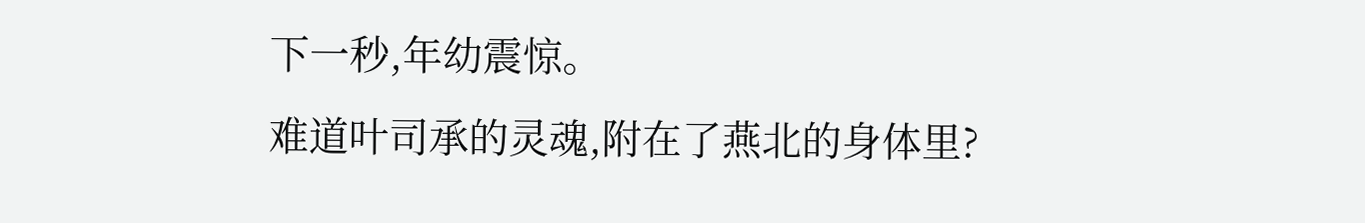下一秒,年幼震惊。
难道叶司承的灵魂,附在了燕北的身体里?